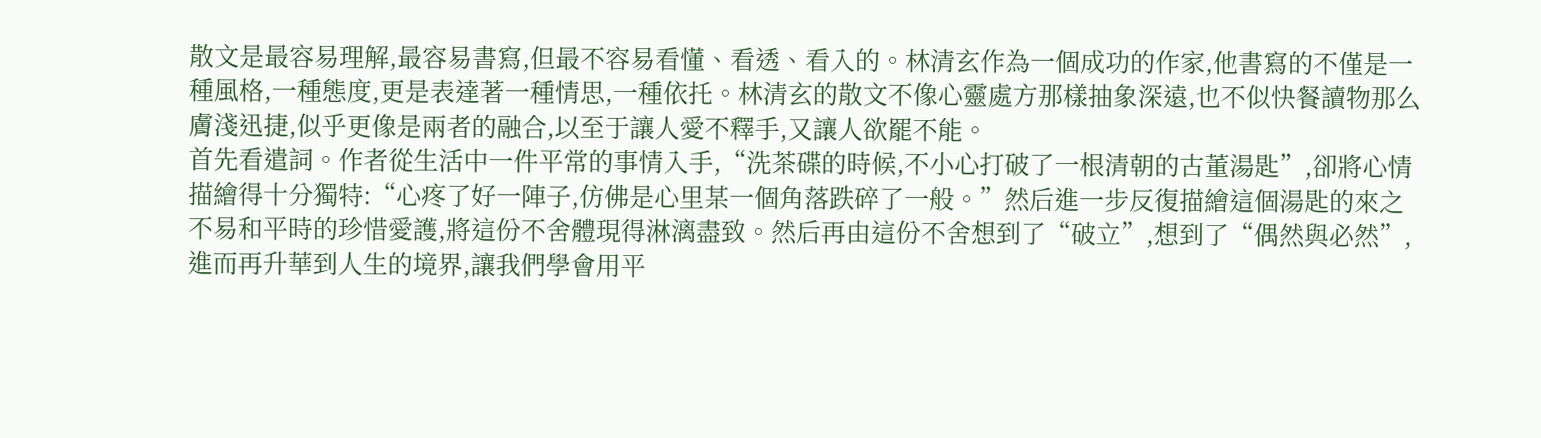散文是最容易理解,最容易書寫,但最不容易看懂、看透、看入的。林清玄作為一個成功的作家,他書寫的不僅是一種風格,一種態度,更是表達著一種情思,一種依托。林清玄的散文不像心靈處方那樣抽象深遠,也不似快餐讀物那么膚淺迅捷,似乎更像是兩者的融合,以至于讓人愛不釋手,又讓人欲罷不能。
首先看遣詞。作者從生活中一件平常的事情入手,“洗茶碟的時候,不小心打破了一根清朝的古董湯匙”,卻將心情描繪得十分獨特:“心疼了好一陣子,仿佛是心里某一個角落跌碎了一般。”然后進一步反復描繪這個湯匙的來之不易和平時的珍惜愛護,將這份不舍體現得淋漓盡致。然后再由這份不舍想到了“破立”,想到了“偶然與必然”,進而再升華到人生的境界,讓我們學會用平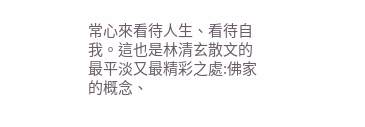常心來看待人生、看待自我。這也是林清玄散文的最平淡又最精彩之處:佛家的概念、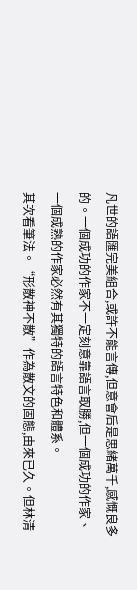凡世的語匯完美組合,或許不能言傳,但意會后是思緒萬千,感慨良多的。一個成功的作家不一定刻意靠語言取勝,但一個成功的作家、一個成熟的作家必然有其獨特的語言特色和體系。
其次看筆法。“形散神不散”作為散文的固態,由來已久。但林清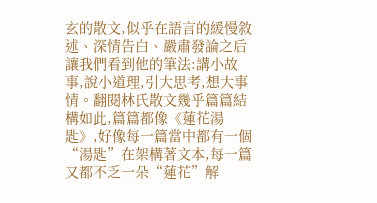玄的散文,似乎在語言的緩慢敘述、深情告白、嚴肅發論之后讓我們看到他的筆法:講小故事,說小道理,引大思考,想大事情。翻閱林氏散文幾乎篇篇結構如此,篇篇都像《蓮花湯匙》,好像每一篇當中都有一個“湯匙”在架構著文本,每一篇又都不乏一朵“蓮花”解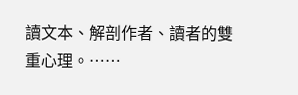讀文本、解剖作者、讀者的雙重心理。……